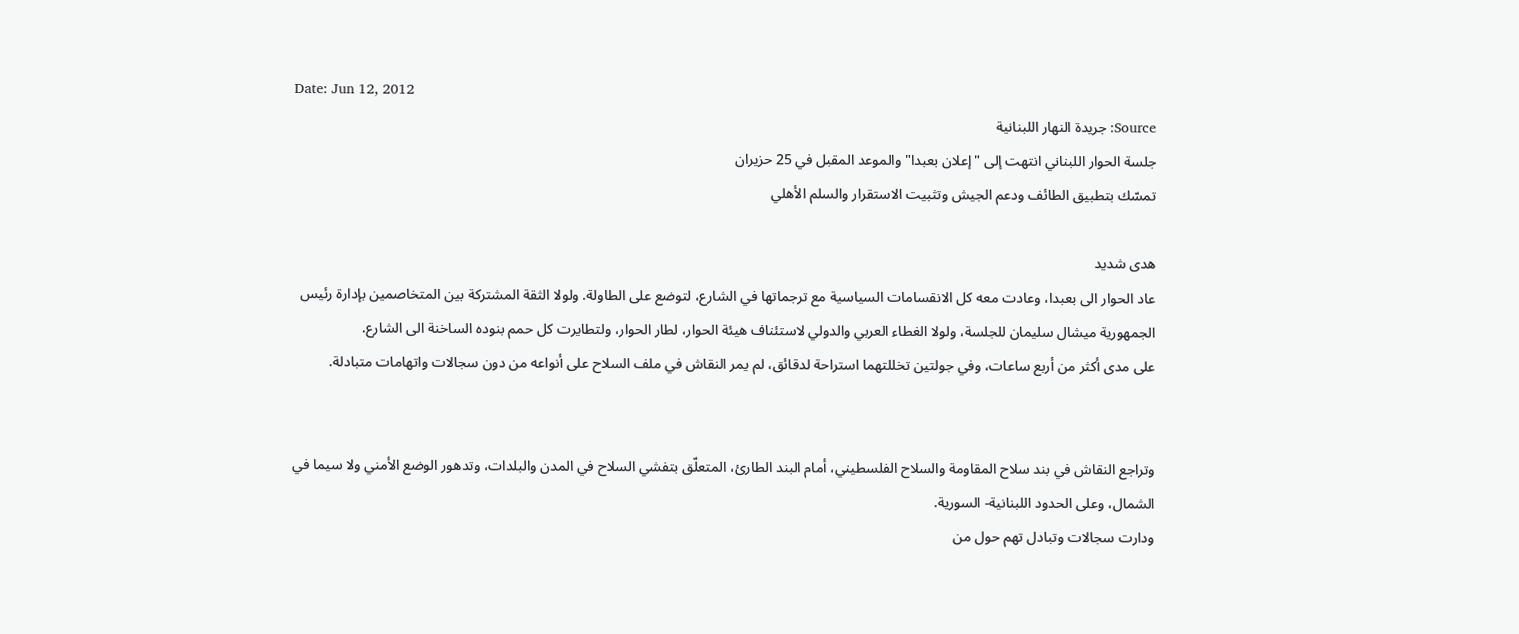Date: Jun 12, 2012
Source: جريدة النهار اللبنانية
جلسة الحوار اللبناني انتهت إلى "إعلان بعبدا" والموعد المقبل في 25 حزيران
تمسّك بتطبيق الطائف ودعم الجيش وتثبيت الاستقرار والسلم الأهلي

هدى شديد
عاد الحوار الى بعبدا، وعادت معه كل الانقسامات السياسية مع ترجماتها في الشارع، لتوضع على الطاولة. ولولا الثقة المشتركة بين المتخاصمين بإدارة رئيس الجمهورية ميشال سليمان للجلسة، ولولا الغطاء العربي والدولي لاستئناف هيئة الحوار، لطار الحوار، ولتطايرت كل حمم بنوده الساخنة الى الشارع.
على مدى أكثر من أربع ساعات، وفي جولتين تخللتهما استراحة لدقائق، لم يمر النقاش في ملف السلاح على أنواعه من دون سجالات واتهامات متبادلة.


وتراجع النقاش في بند سلاح المقاومة والسلاح الفلسطيني، أمام البند الطارئ، المتعلّق بتفشي السلاح في المدن والبلدات، وتدهور الوضع الأمني ولا سيما في الشمال، وعلى الحدود اللبنانية- السورية.
ودارت سجالات وتبادل تهم حول من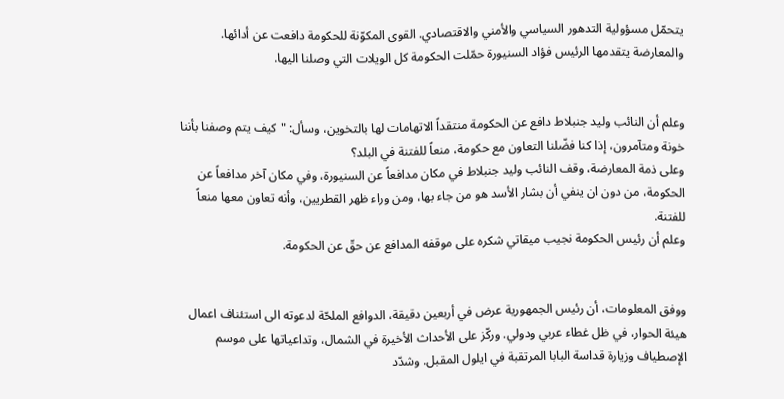يتحمّل مسؤولية التدهور السياسي والأمني والاقتصادي. القوى المكوّنة للحكومة دافعت عن أدائها. والمعارضة يتقدمها الرئيس فؤاد السنيورة حمّلت الحكومة كل الويلات التي وصلنا اليها.


وعلم أن النائب وليد جنبلاط دافع عن الحكومة منتقداً الاتهامات لها بالتخوين، وسأل: "كيف يتم وصفنا بأننا خونة ومتآمرون، إذا كنا فضّلنا التعاون مع حكومة، منعاً للفتنة في البلد؟
وعلى ذمة المعارضة، وقف النائب وليد جنبلاط في مكان مدافعاً عن السنيورة، وفي مكان آخر مدافعاً عن الحكومة، من دون ان ينفي أن بشار الأسد هو من جاء بها، ومن وراء ظهر القطريين، وأنه تعاون معها منعاً للفتنة.
وعلم أن رئيس الحكومة نجيب ميقاتي شكره على موقفه المدافع عن حقّ عن الحكومة.


ووفق المعلومات، أن رئيس الجمهورية عرض في أربعين دقيقة، الدوافع الملحّة لدعوته الى استئناف اعمال هيئة الحوار، في ظل غطاء عربي ودولي. وركّز على الأحداث الأخيرة في الشمال، وتداعياتها على موسم الإصطياف وزيارة قداسة البابا المرتقبة في ايلول المقبل. وشدّد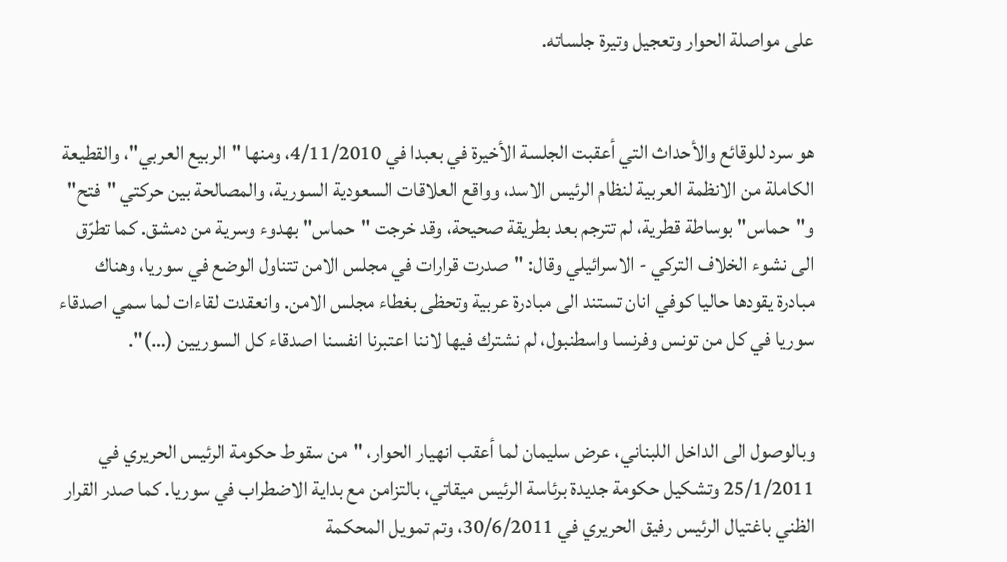على مواصلة الحوار وتعجيل وتيرة جلساته.


هو سرد للوقائع والأحداث التي أعقبت الجلسة الأخيرة في بعبدا في 4/11/2010، ومنها "الربيع العربي"، والقطيعة الكاملة من الانظمة العربية لنظام الرئيس الاسد، وواقع العلاقات السعودية السورية، والمصالحة بين حركتي "فتح" و"حماس" بوساطة قطرية، لم تترجم بعد بطريقة صحيحة، وقد خرجت "حماس" بهدوء وسرية من دمشق. كما تطرّق الى نشوء الخلاف التركي - الاسرائيلي وقال: "صدرت قرارات في مجلس الامن تتناول الوضع في سوريا، وهناك مبادرة يقودها حاليا كوفي انان تستند الى مبادرة عربية وتحظى بغطاء مجلس الامن. وانعقدت لقاءات لما سمي اصدقاء سوريا في كل من تونس وفرنسا واسطنبول، لم نشترك فيها لاننا اعتبرنا انفسنا اصدقاء كل السوريين (…)".


وبالوصول الى الداخل اللبناني، عرض سليمان لما أعقب انهيار الحوار، "من سقوط حكومة الرئيس الحريري في 25/1/2011 وتشكيل حكومة جديدة برئاسة الرئيس ميقاتي، بالتزامن مع بداية الاضطراب في سوريا. كما صدر القرار الظني باغتيال الرئيس رفيق الحريري في 30/6/2011، وتم تمويل المحكمة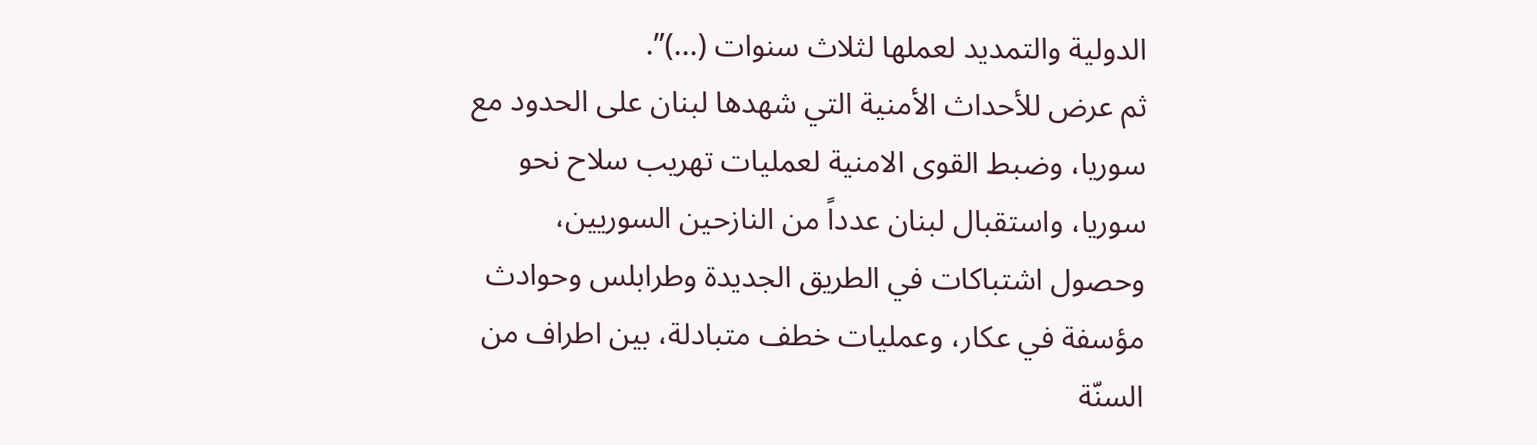الدولية والتمديد لعملها لثلاث سنوات (...)”.
ثم عرض للأحداث الأمنية التي شهدها لبنان على الحدود مع سوريا، وضبط القوى الامنية لعمليات تهريب سلاح نحو سوريا، واستقبال لبنان عدداً من النازحين السوريين، وحصول اشتباكات في الطريق الجديدة وطرابلس وحوادث مؤسفة في عكار، وعمليات خطف متبادلة، بين اطراف من السنّة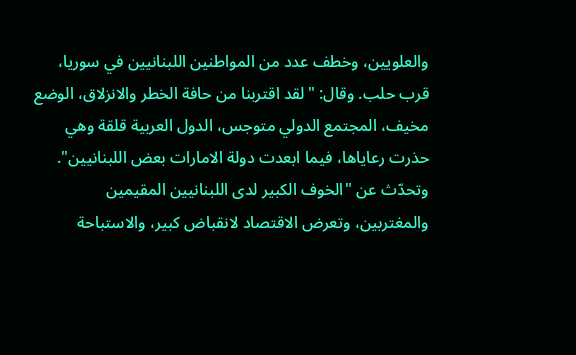والعلويين، وخطف عدد من المواطنين اللبنانيين في سوريا، قرب حلب. وقال: "لقد اقتربنا من حافة الخطر والانزلاق، الوضع مخيف، المجتمع الدولي متوجس، الدول العربية قلقة وهي حذرت رعاياها، فيما ابعدت دولة الامارات بعض اللبنانيين".
وتحدّث عن "الخوف الكبير لدى اللبنانيين المقيمين والمغتربين، وتعرض الاقتصاد لانقباض كبير، والاستباحة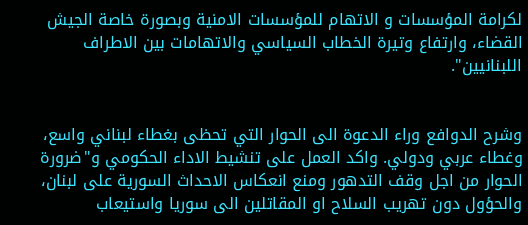لكرامة المؤسسات و الاتهام للمؤسسات الامنية وبصورة خاصة الجيش القضاء، وارتفاع وتيرة الخطاب السياسي والاتهامات بين الاطراف اللبنانيين".


وشرح الدوافع وراء الدعوة الى الحوار التي تحظى بغطاء لبناني واسع، وغطاء عربي ودولي. واكد العمل على تنشيط الاداء الحكومي و"ضرورة الحوار من اجل وقف التدهور ومنع انعكاس الاحداث السورية على لبنان، والحؤول دون تهريب السلاح او المقاتلين الى سوريا واستيعاب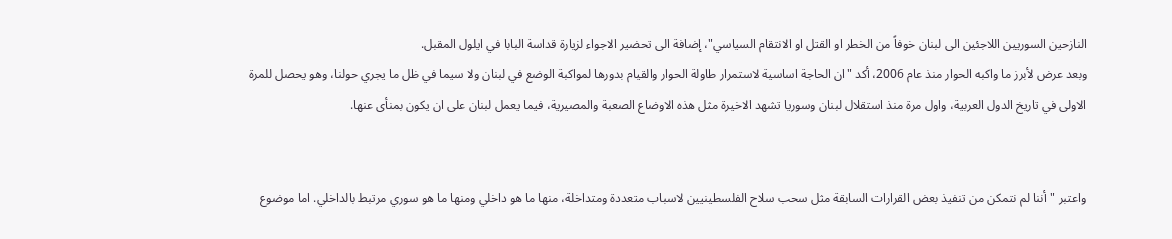النازحين السوريين اللاجئين الى لبنان خوفاً من الخطر او القتل او الانتقام السياسي"، إضافة الى تحضير الاجواء لزيارة قداسة البابا في ايلول المقبل.
وبعد عرض لأبرز ما واكبه الحوار منذ عام 2006، أكد "ان الحاجة اساسية لاستمرار طاولة الحوار والقيام بدورها لمواكبة الوضع في لبنان ولا سيما في ظل ما يجري حولنا، وهو يحصل للمرة الاولى في تاريخ الدول العربية، واول مرة منذ استقلال لبنان وسوريا تشهد الاخيرة مثل هذه الاوضاع الصعبة والمصيرية، فيما يعمل لبنان على ان يكون بمنأى عنها.


واعتبر "أننا لم نتمكن من تنفيذ بعض القرارات السابقة مثل سحب سلاح الفلسطينيين لاسباب متعددة ومتداخلة، منها ما هو داخلي ومنها ما هو سوري مرتبط بالداخلي. اما موضوع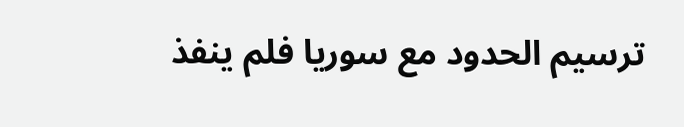ترسيم الحدود مع سوريا فلم ينفذ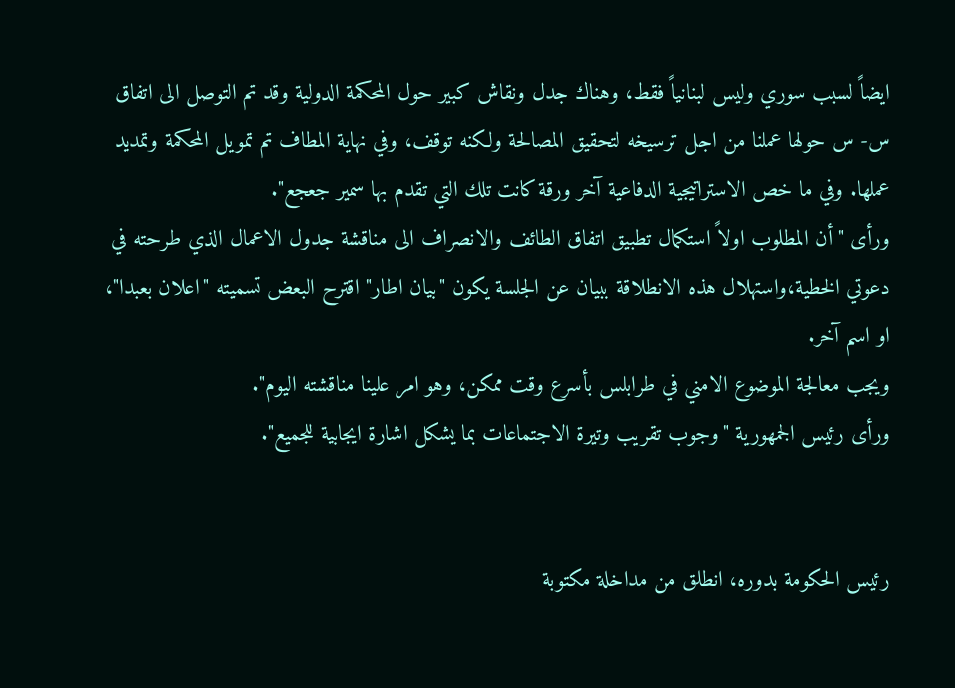ايضاً لسبب سوري وليس لبنانياً فقط، وهناك جدل ونقاش كبير حول المحكمة الدولية وقد تم التوصل الى اتفاق س- س حولها عملنا من اجل ترسيخه لتحقيق المصالحة ولكنه توقف، وفي نهاية المطاف تم تمويل المحكمة وتمديد عملها. وفي ما خص الاستراتيجية الدفاعية آخر ورقة كانت تلك التي تقدم بها سمير جعجع".
ورأى "أن المطلوب اولاً استكمال تطبيق اتفاق الطائف والانصراف الى مناقشة جدول الاعمال الذي طرحته في دعوتي الخطية،واستهلال هذه الانطلاقة ببيان عن الجلسة يكون "بيان اطار" اقترح البعض تسميته "اعلان بعبدا"، او اسم آخر.
ويجب معالجة الموضوع الامني في طرابلس بأسرع وقت ممكن، وهو امر علينا مناقشته اليوم".
ورأى رئيس الجمهورية "وجوب تقريب وتيرة الاجتماعات بما يشكل اشارة ايجابية للجميع".


رئيس الحكومة بدوره، انطلق من مداخلة مكتوبة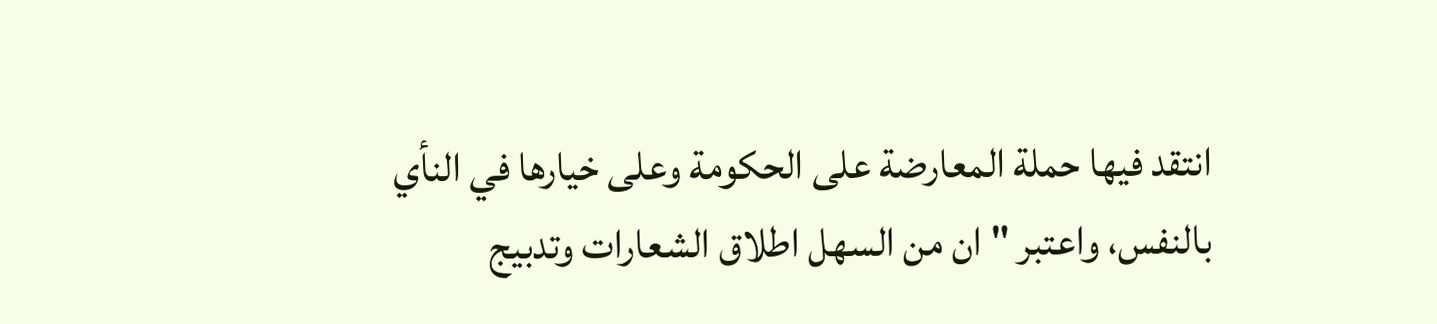انتقد فيها حملة المعارضة على الحكومة وعلى خيارها في النأي بالنفس، واعتبر "ان من السهل اطلاق الشعارات وتدبيج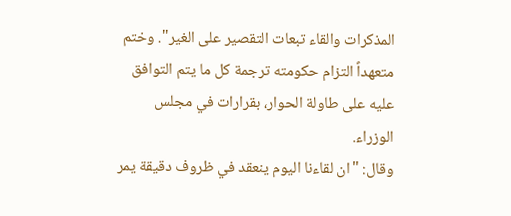المذكرات والقاء تبعات التقصير على الغير". وختم متعهداً التزام حكومته ترجمة كل ما يتم التوافق عليه على طاولة الحوار، بقرارات في مجلس الوزراء.
وقال: "ان لقاءنا اليوم ينعقد في ظروف دقيقة يمر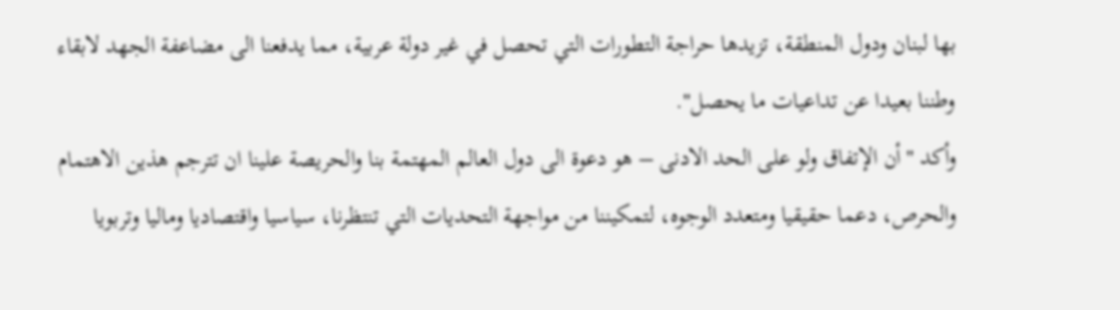بها لبنان ودول المنطقة، تزيدها حراجة التطورات التي تحصل في غير دولة عربية، مما يدفعنا الى مضاعفة الجهد لابقاء وطننا بعيدا عن تداعيات ما يحصل".
وأكد "أن الإتفاق ولو على الحد الادنى – هو دعوة الى دول العالم المهتمة بنا والحريصة علينا ان تترجم هذين الاهتمام والحرص، دعما حقيقيا ومتعدد الوجوه، لتمكيننا من مواجهة التحديات التي تنتظرنا، سياسيا واقتصاديا وماليا وتربويا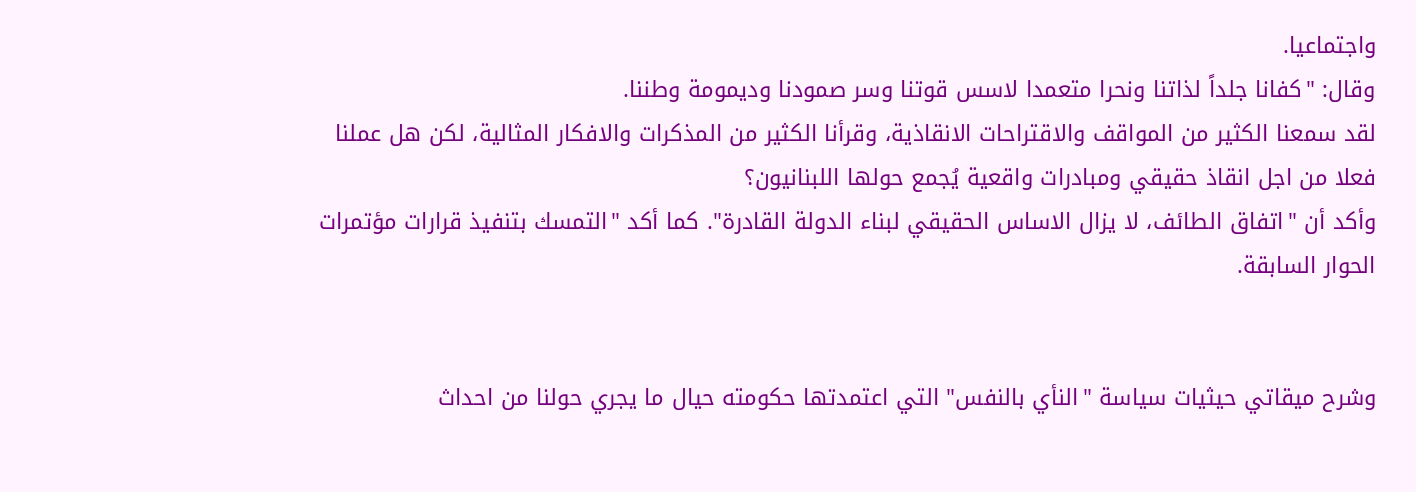واجتماعيا.
وقال: "كفانا جلداً لذاتنا ونحرا متعمدا لاسس قوتنا وسر صمودنا وديمومة وطننا.
لقد سمعنا الكثير من المواقف والاقتراحات الانقاذية، وقرأنا الكثير من المذكرات والافكار المثالية، لكن هل عملنا فعلا من اجل انقاذ حقيقي ومبادرات واقعية يُجمع حولها اللبنانيون؟
وأكد أن "اتفاق الطائف، لا يزال الاساس الحقيقي لبناء الدولة القادرة". كما أكد "التمسك بتنفيذ قرارات مؤتمرات الحوار السابقة.


وشرح ميقاتي حيثيات سياسة "النأي بالنفس" التي اعتمدتها حكومته حيال ما يجري حولنا من احداث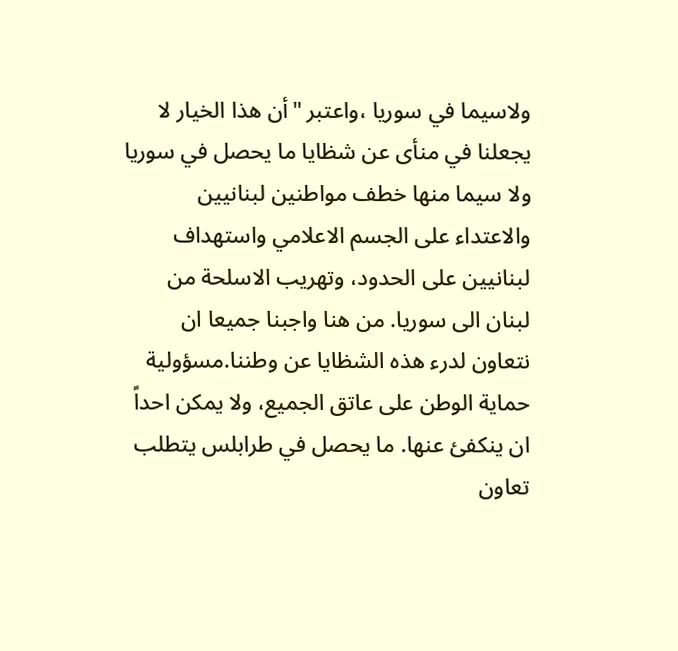ولاسيما في سوريا ،واعتبر "أن هذا الخيار لا يجعلنا في منأى عن شظايا ما يحصل في سوريا ولا سيما منها خطف مواطنين لبنانيين والاعتداء على الجسم الاعلامي واستهداف لبنانيين على الحدود، وتهريب الاسلحة من لبنان الى سوريا. من هنا واجبنا جميعا ان نتعاون لدرء هذه الشظايا عن وطننا.مسؤولية حماية الوطن على عاتق الجميع، ولا يمكن احداً ان ينكفئ عنها. ما يحصل في طرابلس يتطلب تعاون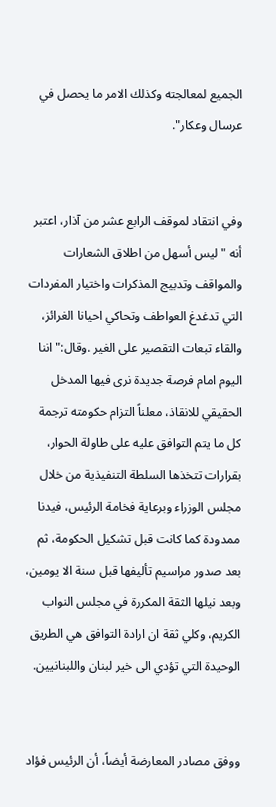الجميع لمعالجته وكذلك الامر ما يحصل في عرسال وعكار".


وفي انتقاد لموقف الرابع عشر من آذار، اعتبر أنه "ليس أسهل من اطلاق الشعارات والمواقف وتدبيج المذكرات واختيار المفردات التي تدغدغ العواطف وتحاكي احيانا الغرائز، والقاء تبعات التقصير على الغير .وقال:"اننا اليوم امام فرصة جديدة نرى فيها المدخل الحقيقي للانقاذ، معلناً التزام حكومته ترجمة كل ما يتم التوافق عليه على طاولة الحوار، بقرارات تتخذها السلطة التنفيذية من خلال مجلس الوزراء وبرعاية فخامة الرئيس، فيدنا ممدودة كما كانت قبل تشكيل الحكومة، ثم بعد صدور مراسيم تأليفها قبل سنة الا يومين، وبعد نيلها الثقة المكررة في مجلس النواب الكريم، وكلي ثقة ان ارادة التوافق هي الطريق الوحيدة التي تؤدي الى خير لبنان واللبنانيين.


ووفق مصادر المعارضة أيضاً، أن الرئيس فؤاد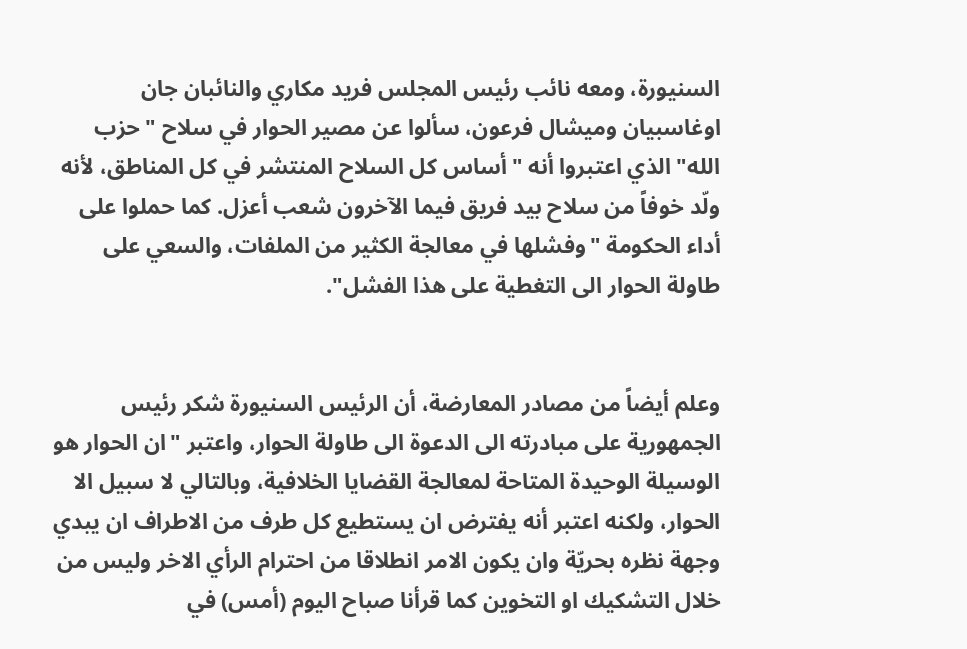السنيورة، ومعه نائب رئيس المجلس فريد مكاري والنائبان جان اوغاسبيان وميشال فرعون، سألوا عن مصير الحوار في سلاح "حزب الله" الذي اعتبروا أنه "أساس كل السلاح المنتشر في كل المناطق، لأنه ولّد خوفاً من سلاح بيد فريق فيما الآخرون شعب أعزل. كما حملوا على أداء الحكومة "وفشلها في معالجة الكثير من الملفات، والسعي على طاولة الحوار الى التغطية على هذا الفشل".


وعلم أيضاً من مصادر المعارضة، أن الرئيس السنيورة شكر رئيس الجمهورية على مبادرته الى الدعوة الى طاولة الحوار، واعتبر "ان الحوار هو الوسيلة الوحيدة المتاحة لمعالجة القضايا الخلافية، وبالتالي لا سبيل الا الحوار، ولكنه اعتبر أنه يفترض ان يستطيع كل طرف من الاطراف ان يبدي وجهة نظره بحريّة وان يكون الامر انطلاقا من احترام الرأي الاخر وليس من خلال التشكيك او التخوين كما قرأنا صباح اليوم (أمس) في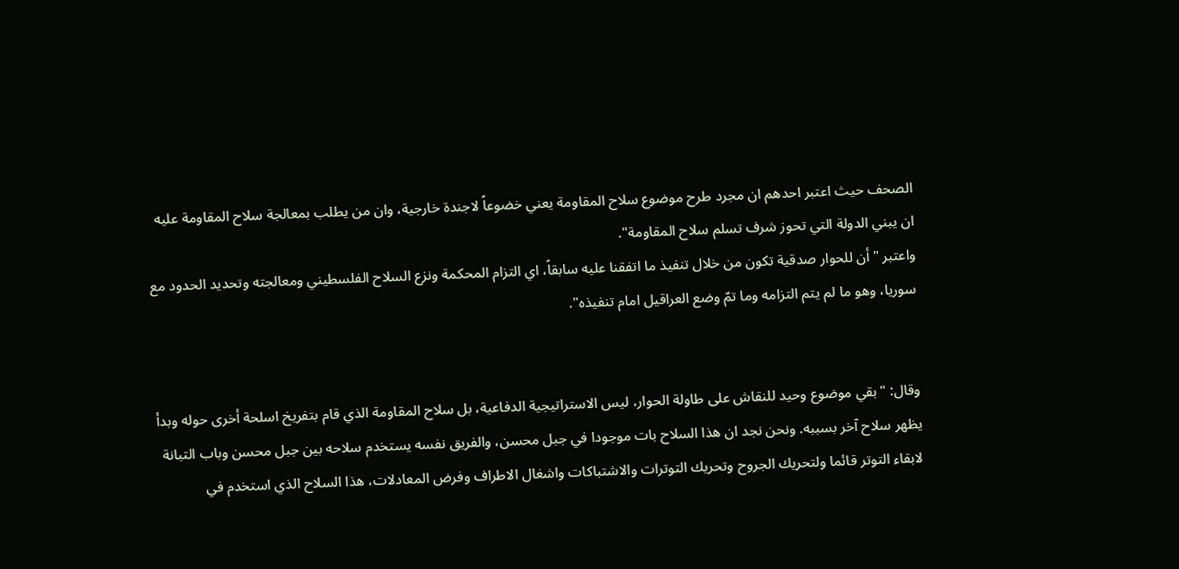الصحف حيث اعتبر احدهم ان مجرد طرح موضوع سلاح المقاومة يعني خضوعاً لاجندة خارجية، وان من يطلب بمعالجة سلاح المقاومة عليه ان يبني الدولة التي تحوز شرف تسلم سلاح المقاومة".
واعتبر "أن للحوار صدقية تكون من خلال تنفيذ ما اتفقنا عليه سابقاً، اي التزام المحكمة ونزع السلاح الفلسطيني ومعالجته وتحديد الحدود مع سوريا، وهو ما لم يتم التزامه وما تمّ وضع العراقيل امام تنفيذه".


وقال: "بقي موضوع وحيد للنقاش على طاولة الحوار، ليس الاستراتيجية الدفاعية، بل سلاح المقاومة الذي قام بتفريخ اسلحة أخرى حوله وبدأ يظهر سلاح آخر بسببه. ونحن نجد ان هذا السلاح بات موجودا في جبل محسن، والفريق نفسه يستخدم سلاحه بين جبل محسن وباب التبانة لابقاء التوتر قائما ولتحريك الجروح وتحريك التوترات والاشتباكات واشغال الاطراف وفرض المعادلات، هذا السلاح الذي استخدم في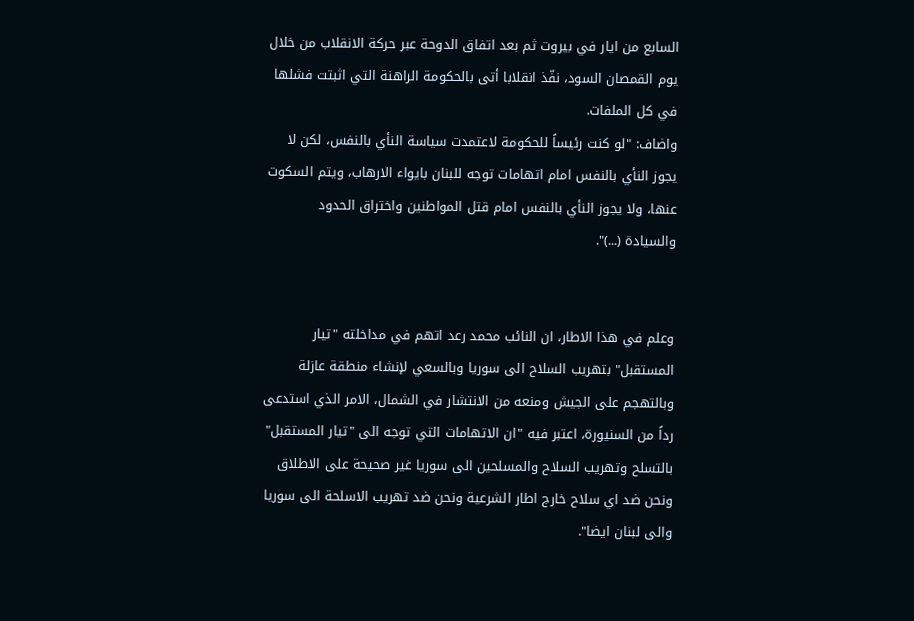السابع من ايار في بيروت ثم بعد اتفاق الدوحة عبر حركة الانقلاب من خلال يوم القمصان السود، نفّذ انقلابا أتى بالحكومة الراهنة التي اثبتت فشلها في كل الملفات.
واضاف: "لو كنت رئيساً للحكومة لاعتمدت سياسة النأي بالنفس، لكن لا يجوز النأي بالنفس امام اتهامات توجه للبنان بايواء الارهاب، ويتم السكوت عنها، ولا يجوز النأي بالنفس امام قتل المواطنين واختراق الحدود  والسيادة (...)".


وعلم في هذا الاطار، ان النائب محمد رعد اتهم في مداخلته "تيار المستقبل" بتهريب السلاح الى سوريا وبالسعي لإنشاء منطقة عازلة وبالتهجم على الجيش ومنعه من الانتشار في الشمال، الامر الذي استدعى رداً من السنيورة، اعتبر فيه "ان الاتهامات التي توجه الى "تيار المستقبل" بالتسلح وتهريب السلاح والمسلحين الى سوريا غير صحيحة على الاطلاق ونحن ضد اي سلاح خارج اطار الشرعية ونحن ضد تهريب الاسلحة الى سوريا والى لبنان ايضا".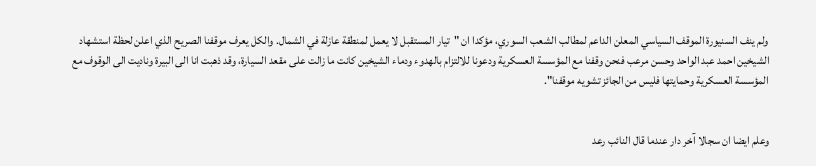ولم ينف السنيورة الموقف السياسي المعلن الداعم لمطالب الشعب السوري، مؤكدا ان "تيار المستقبل لا يعمل لمنطقة عازلة في الشمال. والكل يعرف موقفنا الصريح الذي اعلن لحظة استشهاد الشيخين احمد عبد الواحد وحسن مرعب فنحن وقفنا مع المؤسسة العسكرية ودعونا للالتزام بالهدوء ودماء الشيخين كانت ما زالت على مقعد السيارة، وقد ذهبت انا الى البيرة وناديت الى الوقوف مع المؤسسة العسكرية وحمايتها فليس من الجائز تشويه موقفنا".


وعلم ايضا ان سجالا آخر دار عندما قال النائب رعد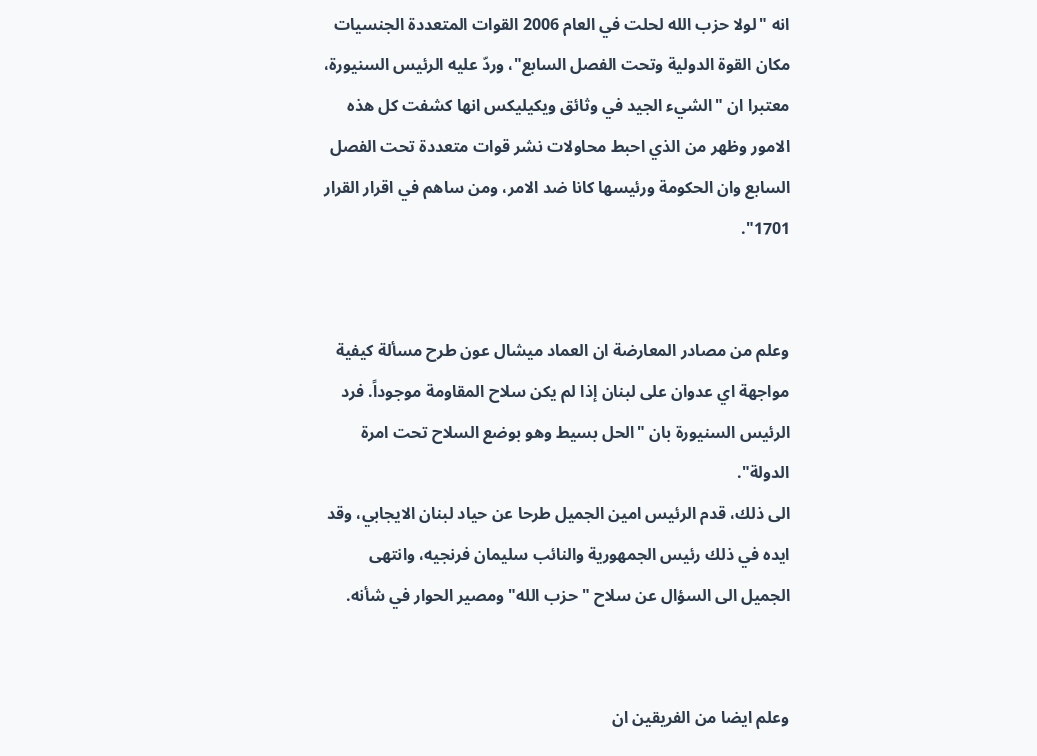انه "لولا حزب الله لحلت في العام 2006 القوات المتعددة الجنسيات مكان القوة الدولية وتحت الفصل السابع"، وردّ عليه الرئيس السنيورة، معتبرا ان "الشيء الجيد في وثائق ويكيليكس انها كشفت كل هذه الامور وظهر من الذي احبط محاولات نشر قوات متعددة تحت الفصل السابع وان الحكومة ورئيسها كانا ضد الامر، ومن ساهم في اقرار القرار 1701".


وعلم من مصادر المعارضة ان العماد ميشال عون طرح مسألة كيفية مواجهة اي عدوان على لبنان إذا لم يكن سلاح المقاومة موجوداً. فرد الرئيس السنيورة بان "الحل بسيط وهو بوضع السلاح تحت امرة الدولة".
الى ذلك، قدم الرئيس امين الجميل طرحا عن حياد لبنان الايجابي، وقد ايده في ذلك رئيس الجمهورية والنائب سليمان فرنجيه، وانتهى الجميل الى السؤال عن سلاح "حزب الله" ومصير الحوار في شأنه.


وعلم ايضا من الفريقين ان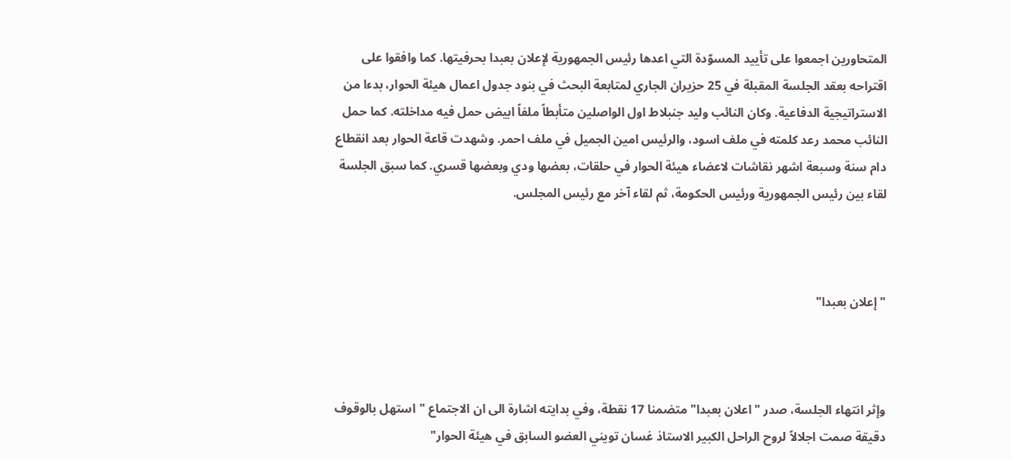المتحاورين اجمعوا على تأييد المسوّدة التي اعدها رئيس الجمهورية لإعلان بعبدا بحرفيتها. كما وافقوا على اقتراحه بعقد الجلسة المقبلة في 25 حزيران الجاري لمتابعة البحث في بنود جدول اعمال هيئة الحوار، بدءا من الاستراتيجية الدفاعية. وكان النائب وليد جنبلاط اول الواصلين متأبطاً ملفاً ابيض حمل فيه مداخلته. كما حمل النائب محمد رعد كلمته في ملف اسود، والرئيس امين الجميل في ملف احمر. وشهدت قاعة الحوار بعد انقطاع دام سنة وسبعة اشهر نقاشات لاعضاء هيئة الحوار في حلقات، بعضها ودي وبعضها قسري. كما سبق الجلسة لقاء بين رئيس الجمهورية ورئيس الحكومة، ثم لقاء آخر مع رئيس المجلس.



"إعلان بعبدا"



وإثر انتهاء الجلسة، صدر "اعلان بعبدا" متضمنا 17 نقطة، وفي بدايته اشارة الى ان الاجتماع "استهل بالوقوف دقيقة صمت اجلالاً لروح الراحل الكبير الاستاذ غسان تويني العضو السابق في هيئة الحوار"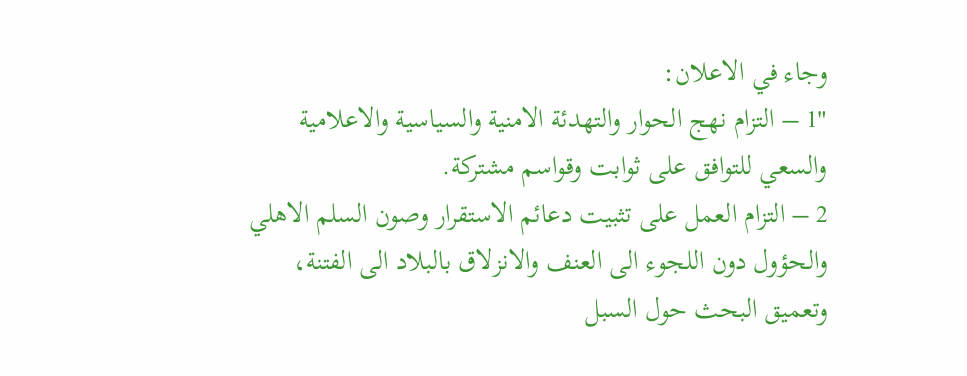وجاء في الاعلان:
"1 – التزام نهج الحوار والتهدئة الامنية والسياسية والاعلامية والسعي للتوافق على ثوابت وقواسم مشتركة.
2 – التزام العمل على تثبيت دعائم الاستقرار وصون السلم الاهلي والحؤول دون اللجوء الى العنف والانزلاق بالبلاد الى الفتنة، وتعميق البحث حول السبل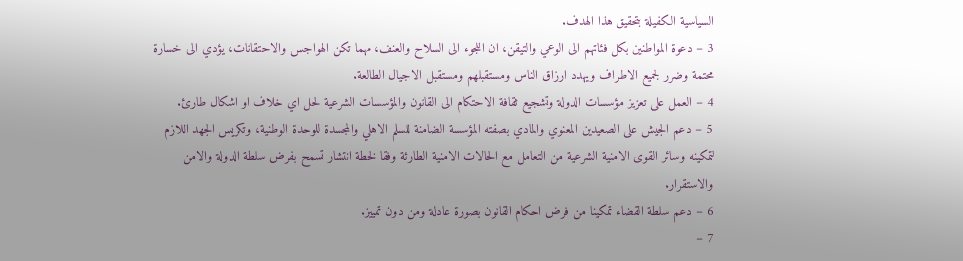السياسية الكفيلة بتحقيق هذا الهدف.
3 – دعوة المواطنين بكل فئاتهم الى الوعي والتيقن، ان اللجوء الى السلاح والعنف، مهما تكن الهواجس والاحتقانات، يؤدي الى خسارة محتمة وضرر لجميع الاطراف ويهدد ارزاق الناس ومستقبلهم ومستقبل الاجيال الطالعة.
4 – العمل على تعزيز مؤسسات الدولة وتشجيع ثقافة الاحتكام الى القانون والمؤسسات الشرعية لحل اي خلاف او اشكال طارئ.
5 – دعم الجيش على الصعيدين المعنوي والمادي بصفته المؤسسة الضامنة للسلم الاهلي والمجسدة للوحدة الوطنية، وتكريس الجهد اللازم لتمكينه وسائر القوى الامنية الشرعية من التعامل مع الحالات الامنية الطارئة وفقا لخطة انتشار تسمح بفرض سلطة الدولة والامن والاستقرار.
6 – دعم سلطة القضاء تمكينا من فرض احكام القانون بصورة عادلة ومن دون تمييز.
7 –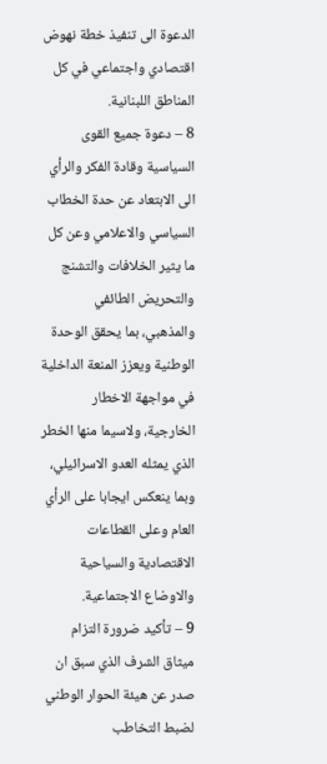الدعوة الى تنفيذ خطة نهوض اقتصادي واجتماعي في كل المناطق اللبنانية.
8 – دعوة جميع القوى السياسية وقادة الفكر والرأي الى الابتعاد عن حدة الخطاب السياسي والاعلامي وعن كل ما يثير الخلافات والتشنج والتحريض الطائفي والمذهبي، بما يحقق الوحدة الوطنية ويعزز المنعة الداخلية في مواجهة الاخطار الخارجية، ولاسيما منها الخطر الذي يمثله العدو الاسرائيلي، وبما ينعكس ايجابا على الرأي العام وعلى القطاعات الاقتصادية والسياحية والاوضاع الاجتماعية.
9 – تأكيد ضرورة التزام ميثاق الشرف الذي سبق ان صدر عن هيئة الحوار الوطني لضبط التخاطب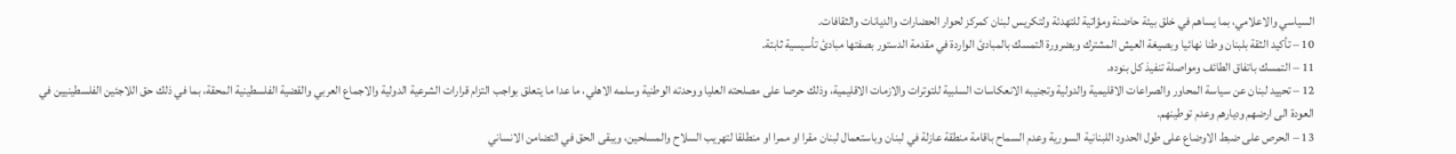السياسي والاعلامي، بما يساهم في خلق بيئة حاضنة ومؤاتية للتهدئة ولتكريس لبنان كمركز لحوار الحضارات والديانات والثقافات.
10 – تأكيد الثقة بلبنان وطنا نهائيا وبصيغة العيش المشترك وبضرورة التمسك بالمبادئ الواردة في مقدمة الدستور بصفتها مبادئ تأسيسية ثابتة.
11 – التمسك باتفاق الطائف ومواصلة تنفيذ كل بنوده.
12 – تحييد لبنان عن سياسة المحاور والصراعات الاقليمية والدولية وتجنيبه الانعكاسات السلبية للتوترات والازمات الاقليمية، وذلك حرصا على مصلحته العليا ووحدته الوطنية وسلمه الاهلي، ما عدا ما يتعلق بواجب التزام قرارات الشرعية الدولية والاجماع العربي والقضية الفلسطينية المحقة، بما في ذلك حق اللاجئين الفلسطينيين في العودة الى ارضهم وديارهم وعدم توطينهم.
13 – الحرص على ضبط الاوضاع على طول الحدود اللبنانية السورية وعدم السماح باقامة منطقة عازلة في لبنان وباستعمال لبنان مقرا او ممرا او منطلقا لتهريب السلاح والمسلحين، ويبقى الحق في التضامن الانساني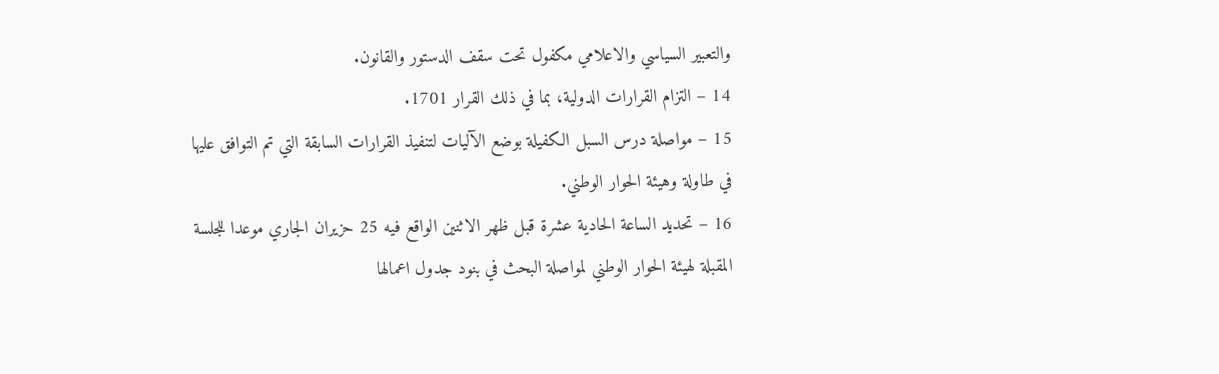والتعبير السياسي والاعلامي مكفول تحت سقف الدستور والقانون.
14 – التزام القرارات الدولية، بما في ذلك القرار 1701.
15 – مواصلة درس السبل الكفيلة بوضع الآليات لتنفيذ القرارات السابقة التي تم التوافق عليها في طاولة وهيئة الحوار الوطني.
16 – تحديد الساعة الحادية عشرة قبل ظهر الاثنين الواقع فيه 25 حزيران الجاري موعدا للجلسة المقبلة لهيئة الحوار الوطني لمواصلة البحث في بنود جدول اعمالها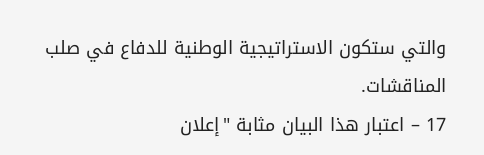والتي ستكون الاستراتيجية الوطنية للدفاع في صلب المناقشات.
17 – اعتبار هذا البيان مثابة "إعلان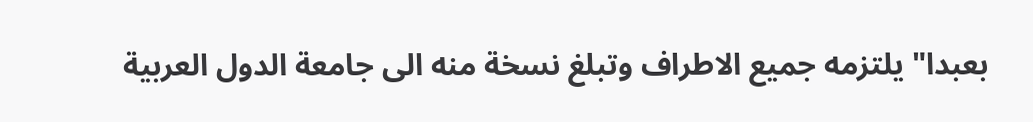بعبدا" يلتزمه جميع الاطراف وتبلغ نسخة منه الى جامعة الدول العربية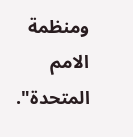ومنظمة الامم المتحدة".